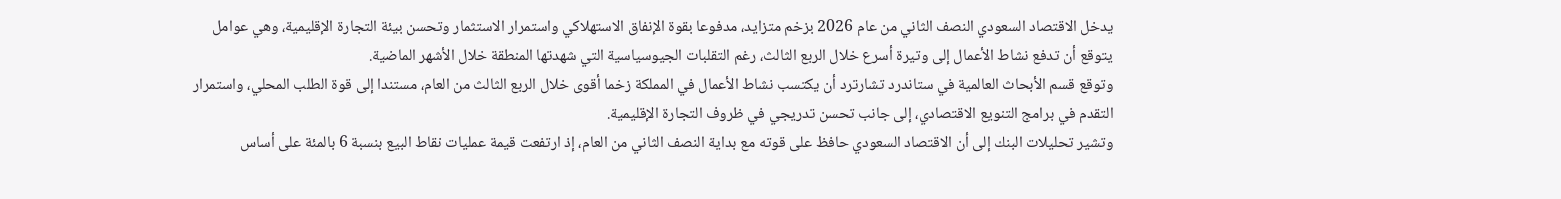يدخل الاقتصاد السعودي النصف الثاني من عام 2026 بزخم متزايد، مدفوعا بقوة الإنفاق الاستهلاكي واستمرار الاستثمار وتحسن بيئة التجارة الإقليمية، وهي عوامل يتوقع أن تدفع نشاط الأعمال إلى وتيرة أسرع خلال الربع الثالث، رغم التقلبات الجيوسياسية التي شهدتها المنطقة خلال الأشهر الماضية.
وتوقع قسم الأبحاث العالمية في ستاندرد تشارترد أن يكتسب نشاط الأعمال في المملكة زخما أقوى خلال الربع الثالث من العام، مستندا إلى قوة الطلب المحلي، واستمرار التقدم في برامج التنويع الاقتصادي، إلى جانب تحسن تدريجي في ظروف التجارة الإقليمية.
وتشير تحليلات البنك إلى أن الاقتصاد السعودي حافظ على قوته مع بداية النصف الثاني من العام، إذ ارتفعت قيمة عمليات نقاط البيع بنسبة 6 بالمئة على أساس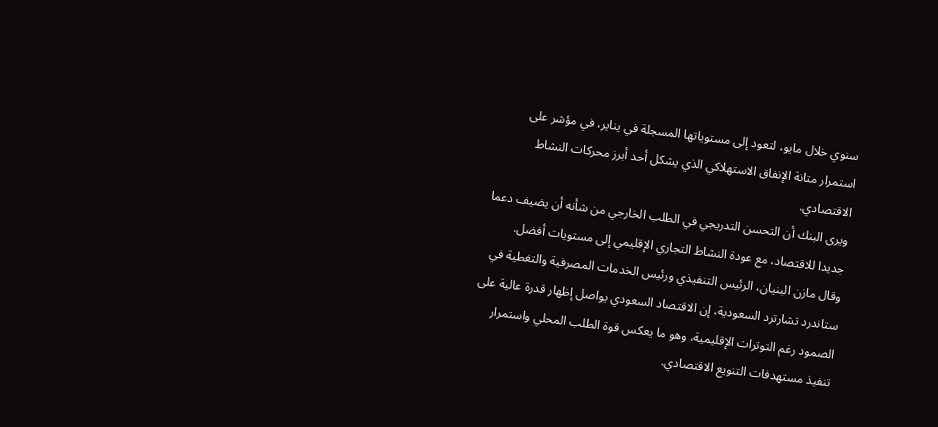سنوي خلال مايو، لتعود إلى مستوياتها المسجلة في يناير، في مؤشر على استمرار متانة الإنفاق الاستهلاكي الذي يشكل أحد أبرز محركات النشاط الاقتصادي.
ويرى البنك أن التحسن التدريجي في الطلب الخارجي من شأنه أن يضيف دعما جديدا للاقتصاد، مع عودة النشاط التجاري الإقليمي إلى مستويات أفضل.
وقال مازن البنيان، الرئيس التنفيذي ورئيس الخدمات المصرفية والتغطية في ستاندرد تشارترد السعودية، إن الاقتصاد السعودي يواصل إظهار قدرة عالية على الصمود رغم التوترات الإقليمية، وهو ما يعكس قوة الطلب المحلي واستمرار تنفيذ مستهدفات التنويع الاقتصادي.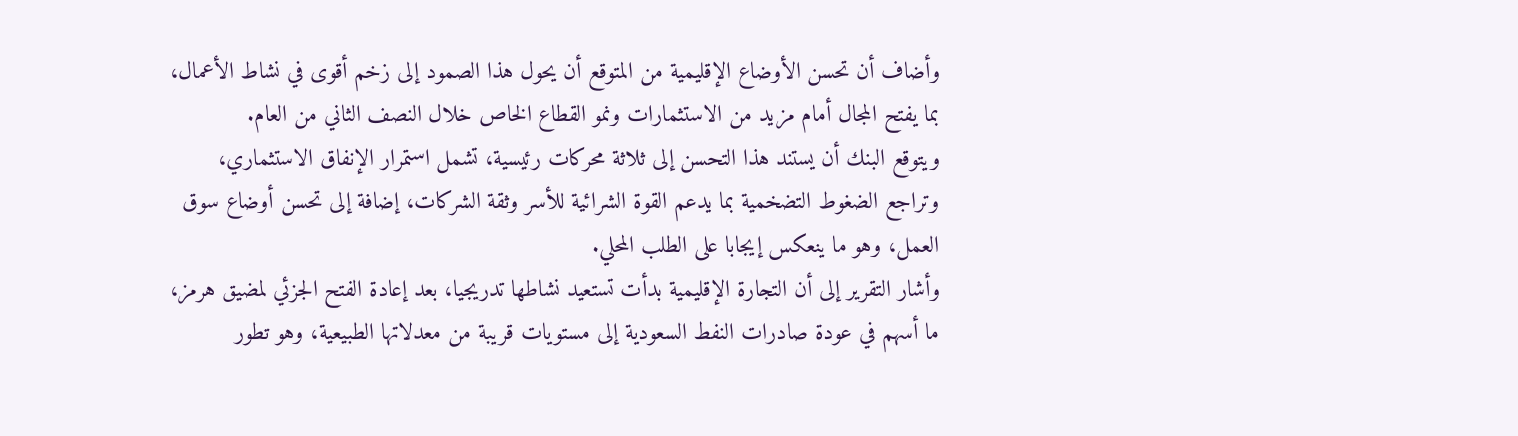وأضاف أن تحسن الأوضاع الإقليمية من المتوقع أن يحول هذا الصمود إلى زخم أقوى في نشاط الأعمال، بما يفتح المجال أمام مزيد من الاستثمارات ونمو القطاع الخاص خلال النصف الثاني من العام.
ويتوقع البنك أن يستند هذا التحسن إلى ثلاثة محركات رئيسية، تشمل استمرار الإنفاق الاستثماري، وتراجع الضغوط التضخمية بما يدعم القوة الشرائية للأسر وثقة الشركات، إضافة إلى تحسن أوضاع سوق العمل، وهو ما ينعكس إيجابا على الطلب المحلي.
وأشار التقرير إلى أن التجارة الإقليمية بدأت تستعيد نشاطها تدريجيا، بعد إعادة الفتح الجزئي لمضيق هرمز، ما أسهم في عودة صادرات النفط السعودية إلى مستويات قريبة من معدلاتها الطبيعية، وهو تطور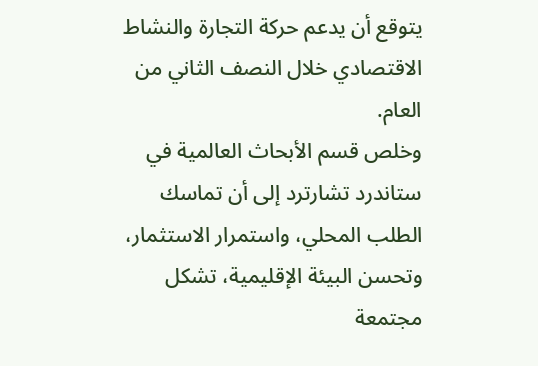يتوقع أن يدعم حركة التجارة والنشاط الاقتصادي خلال النصف الثاني من العام.
وخلص قسم الأبحاث العالمية في ستاندرد تشارترد إلى أن تماسك الطلب المحلي، واستمرار الاستثمار، وتحسن البيئة الإقليمية، تشكل مجتمعة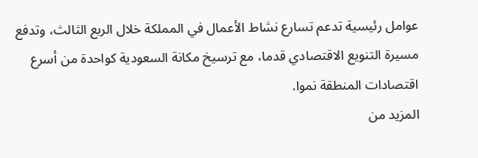عوامل رئيسية تدعم تسارع نشاط الأعمال في المملكة خلال الربع الثالث، وتدفع مسيرة التنويع الاقتصادي قدما، مع ترسيخ مكانة السعودية كواحدة من أسرع اقتصادات المنطقة نموا.
المزيد من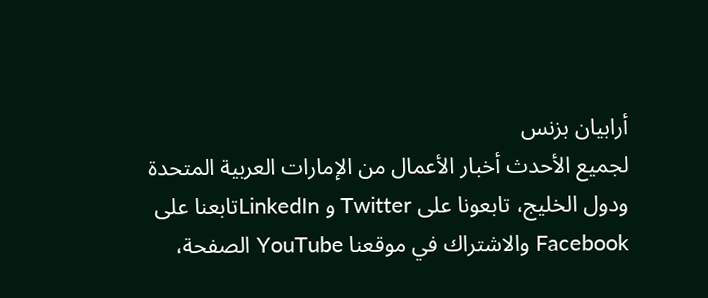أرابيان بزنس
لجميع الأحدث أخبار الأعمال من الإمارات العربية المتحدة ودول الخليج، تابعونا على Twitter و LinkedInتابعنا على Facebook والاشتراك في موقعنا YouTube الصفحة،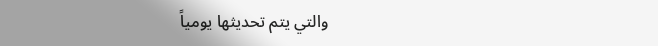والتي يتم تحديثها يومياً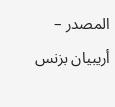المصدر – أريبيان بزنس